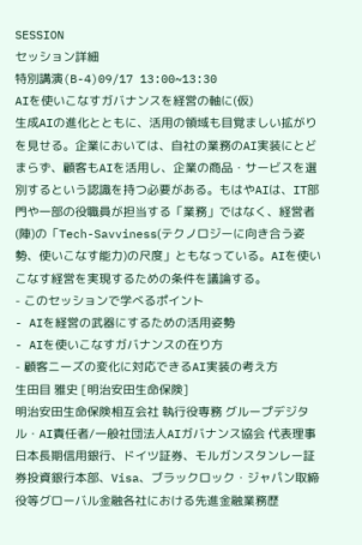SESSION
セッション詳細
特別講演(B-4)09/17 13:00~13:30
AIを使いこなすガバナンスを経営の軸に(仮)
生成AIの進化とともに、活用の領域も目覚ましい拡がりを見せる。企業においては、自社の業務のAI実装にとどまらず、顧客もAIを活用し、企業の商品・サービスを選別するという認識を持つ必要がある。もはやAIは、IT部門や一部の役職員が担当する「業務」ではなく、経営者(陣)の「Tech-Savviness(テクノロジーに向き合う姿勢、使いこなす能力)の尺度」ともなっている。AIを使いこなす経営を実現するための条件を議論する。
- このセッションで学べるポイント
- AIを経営の武器にするための活用姿勢
- AIを使いこなすガバナンスの在り方
- 顧客ニーズの変化に対応できるAI実装の考え方
生田目 雅史 [明治安田生命保険]
明治安田生命保険相互会社 執行役専務 グループデジタル・AI責任者/一般社団法人AIガバナンス協会 代表理事
日本長期信用銀行、ドイツ証券、モルガンスタンレー証券投資銀行本部、Visa、ブラックロック・ジャパン取締役等グローバル金融各社における先進金融業務歴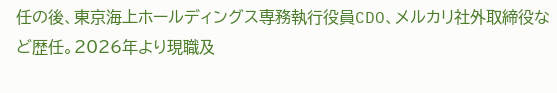任の後、東京海上ホールディングス専務執行役員CDO、メルカリ社外取締役など歴任。2026年より現職及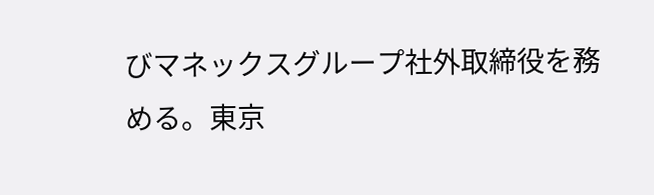びマネックスグループ社外取締役を務める。東京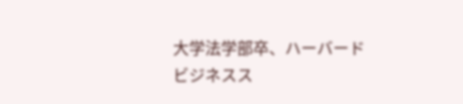大学法学部卒、ハーバードビジネスス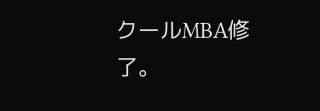クールMBA修了。